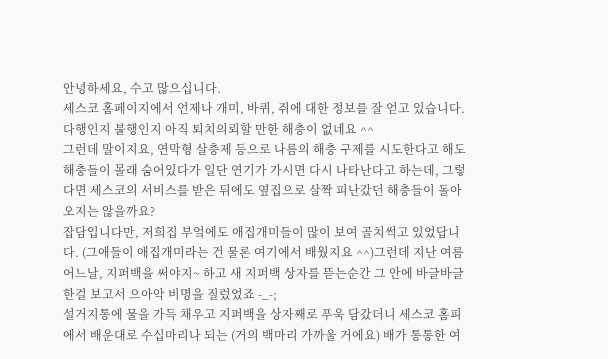안녕하세요, 수고 많으십니다.
세스코 홈페이지에서 언제나 개미, 바퀴, 쥐에 대한 정보를 잘 얻고 있습니다. 다행인지 불행인지 아직 퇴치의뢰할 만한 해충이 없네요 ^^
그런데 말이지요, 연막형 살충제 등으로 나름의 해충 구제를 시도한다고 해도 해충들이 몰래 숨어있다가 일단 연기가 가시면 다시 나타난다고 하는데, 그렇다면 세스코의 서비스를 받은 뒤에도 옆집으로 살짝 피난갔던 해충들이 돌아오지는 않을까요?
잡담입니다만, 저희집 부엌에도 애집개미들이 많이 보여 골치썩고 있었답니다. (그애들이 애집개미라는 건 물론 여기에서 배웠지요 ^^)그런데 지난 여름 어느날, 지퍼백을 써야지~ 하고 새 지퍼백 상자를 뜯는순간 그 안에 바글바글한걸 보고서 으아악 비명을 질렀었죠 -_-;
설거지통에 물을 가득 채우고 지퍼백을 상자째로 푸욱 담갔더니 세스코 홈피에서 배운대로 수십마리나 되는 (거의 백마리 가까울 거에요) 배가 통통한 여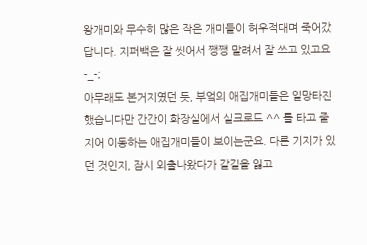왕개미와 무수히 많은 작은 개미들이 허우적대며 죽어갔답니다. 지퍼백은 잘 씻어서 쨍쨍 말려서 잘 쓰고 있고요 -_-;
아무래도 본거지였던 듯, 부엌의 애집개미들은 일망타진했습니다만 간간이 화장실에서 실크로드 ^^ 를 타고 줄지어 이동하는 애집개미들이 보이는군요. 다른 기지가 있던 것인지, 잠시 외출나왔다가 갈길을 잃고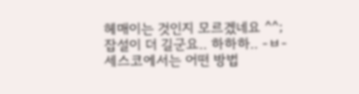헤매이는 것인지 모르겠네요 ^^;
잡설이 더 길군요.. 하하하.. -ㅂ-
세스코에서는 어떤 방법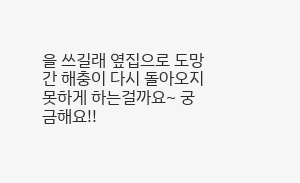을 쓰길래 옆집으로 도망간 해충이 다시 돌아오지 못하게 하는걸까요~ 궁금해요!!